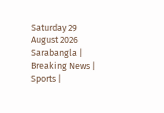Saturday 29 August 2026
Sarabangla | Breaking News | Sports |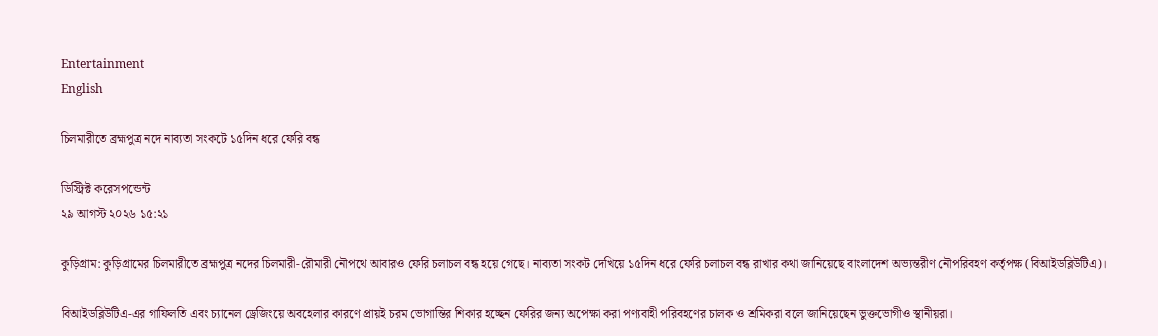Entertainment
English

চিলমারীতে ব্রহ্মপুত্র নদে নাব্যতা সংকটে ১৫দিন ধরে ফেরি বন্ধ

ডিস্ট্রিক্ট করেসপন্ডেন্ট
২৯ আগস্ট ২০২৬ ১৫:২১

কুড়িগ্রাম: কুড়িগ্রামের চিলমারীতে ব্রহ্মপুত্র নদের চিলমারী-রৌমারী নৌপথে আবারও ফেরি চলাচল বন্ধ হয়ে গেছে। নাব্যতা সংকট দেখিয়ে ১৫দিন ধরে ফেরি চলাচল বন্ধ রাখার কথা জানিয়েছে বাংলাদেশ অভ্যন্তরীণ নৌপরিবহণ কর্তৃপক্ষ (বিআইডব্লিউটিএ)।

বিআইডব্লিউটিএ-এর গাফিলতি এবং চ্যানেল ড্রেজিংয়ে অবহেলার কারণে প্রায়ই চরম ভোগান্তির শিকার হচ্ছেন ফেরির জন্য অপেক্ষা করা পণ্যবাহী পরিবহণের চালক ও শ্রমিকরা বলে জানিয়েছেন ভুক্তভোগীও স্থানীয়রা।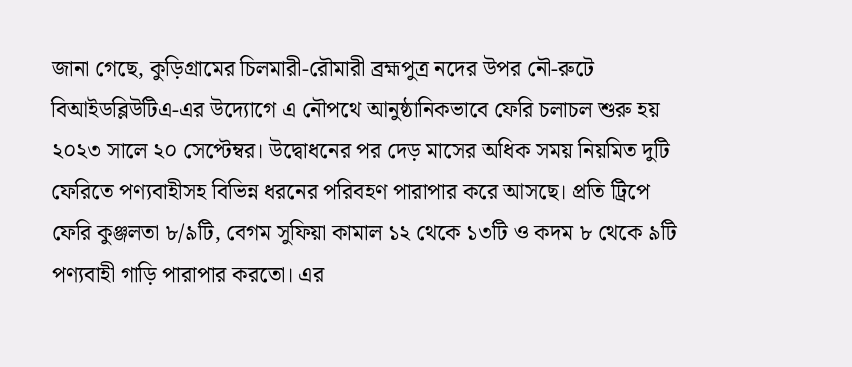জানা গেছে, কুড়িগ্রামের চিলমারী-রৌমারী ব্রহ্মপুত্র নদের উপর নৌ-রুটে বিআইডব্লিউটিএ-এর উদ্যোগে এ নৌপথে আনুষ্ঠানিকভাবে ফেরি চলাচল শুরু হয় ২০২৩ সালে ২০ সেপ্টেম্বর। উদ্বোধনের পর দেড় মাসের অধিক সময় নিয়মিত দুটি ফেরিতে পণ্যবাহীসহ বিভিন্ন ধরনের পরিবহণ পারাপার করে আসছে। প্রতি ট্রিপে ফেরি কুঞ্জলতা ৮/৯টি, বেগম সুফিয়া কামাল ১২ থেকে ১৩টি ও কদম ৮ থেকে ৯টি পণ্যবাহী গাড়ি পারাপার করতো। এর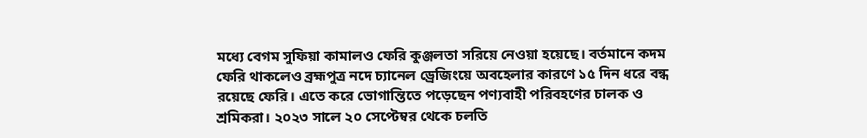মধ্যে বেগম সুফিয়া কামালও ফেরি কুঞ্জলতা সরিয়ে নেওয়া হয়েছে। বর্তমানে কদম ফেরি থাকলেও ব্রহ্মপুত্র নদে চ্যানেল ড্রেজিংয়ে অবহেলার কারণে ১৫ দিন ধরে বন্ধ রয়েছে ফেরি। এতে করে ভোগান্তিতে পড়েছেন পণ্যবাহী পরিবহণের চালক ও শ্রমিকরা। ২০২৩ সালে ২০ সেপ্টেম্বর থেকে চলতি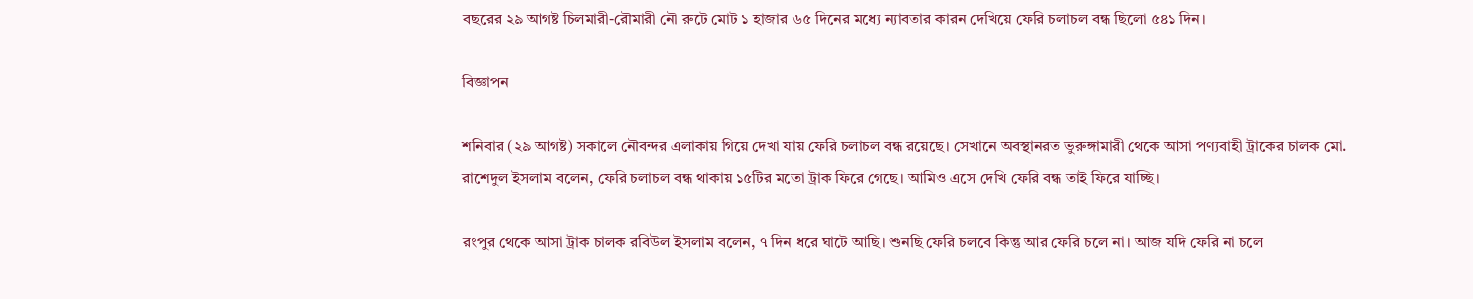বছরের ২৯ আগষ্ট চিলমারী-রৌমারী নৌ রুটে মোট ১ হাজার ৬৫ দিনের মধ্যে ন্যাবতার কারন দেখিয়ে ফেরি চলাচল বন্ধ ছিলো ৫৪১ দিন।

বিজ্ঞাপন

শনিবার (২৯ আগষ্ট) সকালে নৌবন্দর এলাকায় গিয়ে দেখা যায় ফেরি চলাচল বন্ধ রয়েছে। সেখানে অবস্থানরত ভুরুঙ্গামারী থেকে আসা পণ্যবাহী ট্রাকের চালক মো. রাশেদুল ইসলাম বলেন, ফেরি চলাচল বন্ধ থাকায় ১৫টির মতো ট্রাক ফিরে গেছে। আমিও এসে দেখি ফেরি বন্ধ তাই ফিরে যাচ্ছি।

রংপুর থেকে আসা ট্রাক চালক রবিউল ইসলাম বলেন, ৭ দিন ধরে ঘাটে আছি। শুনছি ফেরি চলবে কিন্তু আর ফেরি চলে না। আজ যদি ফেরি না চলে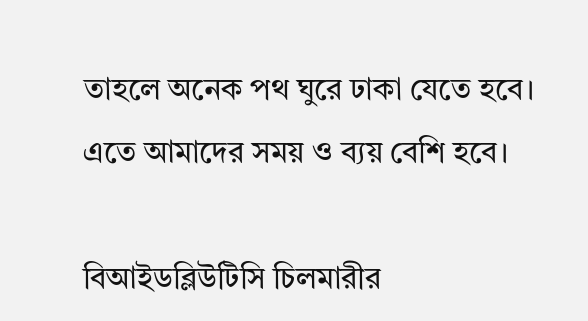তাহলে অনেক পথ ঘুরে ঢাকা যেতে হবে। এতে আমাদের সময় ও ব্যয় বেশি হবে।

বিআইডব্লিউটিসি চিলমারীর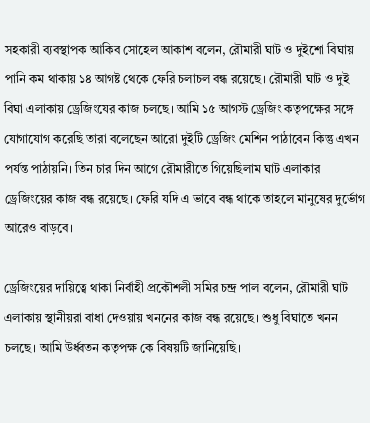সহকারী ব্যবস্থাপক আকিব সোহেল আকাশ বলেন, রৌমারী ঘাট ও দুইশো বিঘায় পানি কম থাকায় ১৪ আগষ্ট থেকে ফেরি চলাচল বন্ধ রয়েছে। রৌমারী ঘাট ও দুই বিঘা এলাকায় ড্রেজিংযের কাজ চলছে। আমি ১৫ আগস্ট ড্রেজিং কতৃপক্ষের সঙ্গে যোগাযোগ করেছি তারা বলেছেন আরো দুইটি ড্রেজিং মেশিন পাঠাবেন কিন্তু এখন পর্যন্ত পাঠায়নি। তিন চার দিন আগে রৌমারীতে গিয়েছিলাম ঘাট এলাকার ড্রেজিংয়ের কাজ বন্ধ রয়েছে। ফেরি যদি এ ভাবে বন্ধ থাকে তাহলে মানুষের দুর্ভোগ আরেও বাড়বে।

ড্রেজিংয়ের দায়িত্বে থাকা নির্বাহী প্রকৌশলী সমির চন্দ্র পাল বলেন, রৌমারী ঘাট এলাকায় স্থানীয়রা বাধা দেওয়ায় খননের কাজ বন্ধ রয়েছে। শুধু বিঘাতে খনন চলছে। আমি উর্ধ্বতন কতৃপক্ষ কে বিষয়টি জানিয়েছি।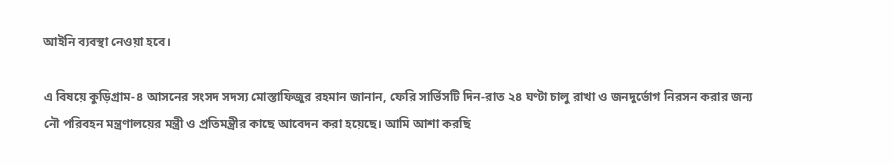আইনি ব্যবস্থা নেওয়া হবে।

এ বিষয়ে কুড়িগ্রাম-৪ আসনের সংসদ সদস্য মোস্তাফিজুর রহমান জানান, ফেরি সার্ভিসটি দিন-রাত ২৪ ঘণ্টা চালু রাখা ও জনদুর্ভোগ নিরসন করার জন্য নৌ পরিবহন মন্ত্রণালয়ের মন্ত্রী ও প্রতিমন্ত্রীর কাছে আবেদন করা হয়েছে। আমি আশা করছি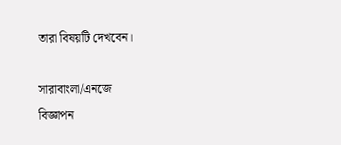তারা বিষয়টি দেখবেন।

সারাবাংলা/এনজে
বিজ্ঞাপন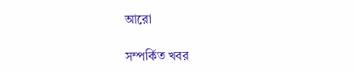আরো

সম্পর্কিত খবর